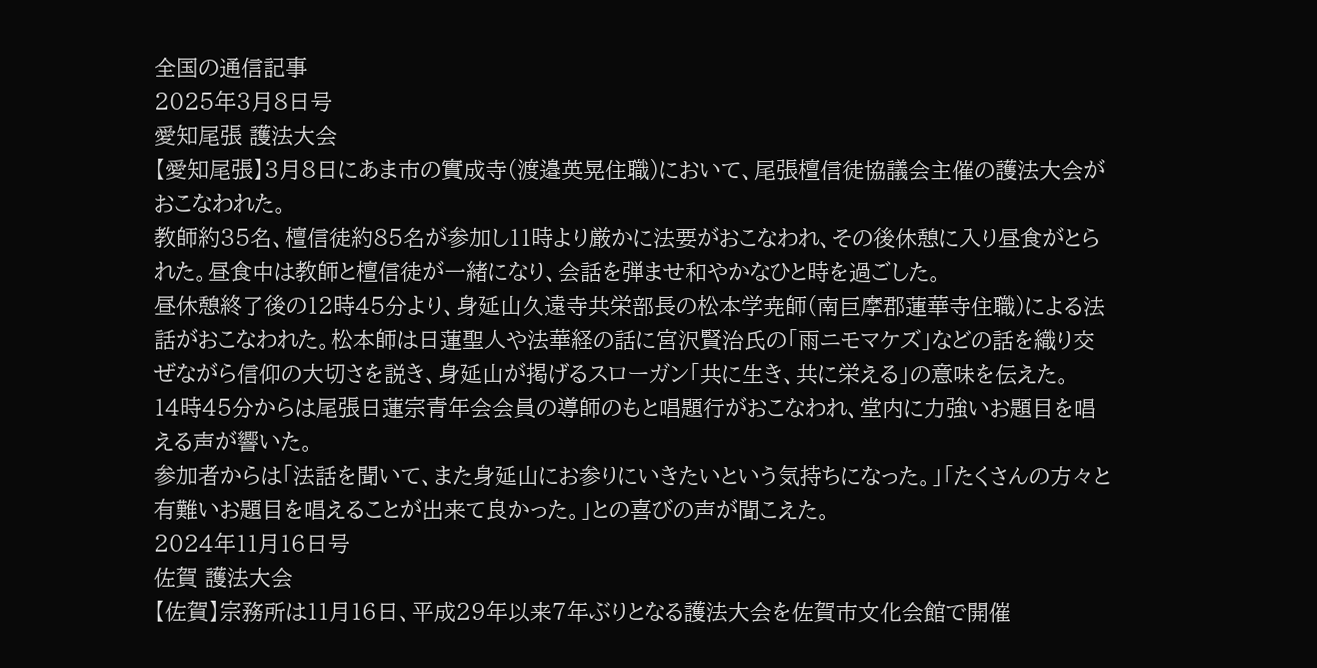全国の通信記事
2025年3月8日号
愛知尾張 護法大会
【愛知尾張】3月8日にあま市の實成寺(渡邉英晃住職)において、尾張檀信徒協議会主催の護法大会がおこなわれた。
教師約35名、檀信徒約85名が参加し11時より厳かに法要がおこなわれ、その後休憩に入り昼食がとられた。昼食中は教師と檀信徒が一緒になり、会話を弾ませ和やかなひと時を過ごした。
昼休憩終了後の12時45分より、身延山久遠寺共栄部長の松本学尭師(南巨摩郡蓮華寺住職)による法話がおこなわれた。松本師は日蓮聖人や法華経の話に宮沢賢治氏の「雨ニモマケズ」などの話を織り交ぜながら信仰の大切さを説き、身延山が掲げるスローガン「共に生き、共に栄える」の意味を伝えた。
14時45分からは尾張日蓮宗青年会会員の導師のもと唱題行がおこなわれ、堂内に力強いお題目を唱える声が響いた。
参加者からは「法話を聞いて、また身延山にお参りにいきたいという気持ちになった。」「たくさんの方々と有難いお題目を唱えることが出来て良かった。」との喜びの声が聞こえた。
2024年11月16日号
佐賀 護法大会
【佐賀】宗務所は11月16日、平成29年以来7年ぶりとなる護法大会を佐賀市文化会館で開催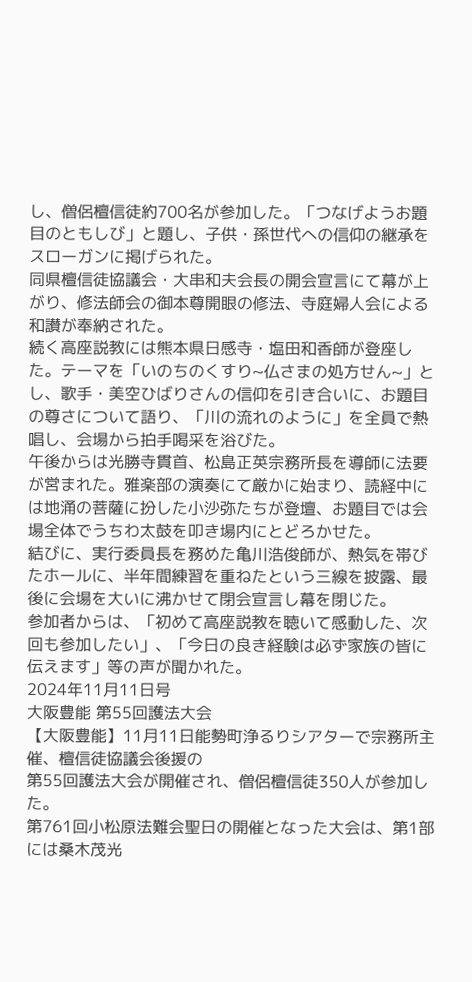し、僧侶檀信徒約700名が参加した。「つなげようお題目のともしび」と題し、子供・孫世代への信仰の継承をスローガンに掲げられた。
同県檀信徒協議会・大串和夫会長の開会宣言にて幕が上がり、修法師会の御本尊開眼の修法、寺庭婦人会による和讃が奉納された。
続く高座説教には熊本県日感寺・塩田和香師が登座した。テーマを「いのちのくすり~仏さまの処方せん~」とし、歌手・美空ひばりさんの信仰を引き合いに、お題目の尊さについて語り、「川の流れのように」を全員で熱唱し、会場から拍手喝采を浴びた。
午後からは光勝寺貫首、松島正英宗務所長を導師に法要が営まれた。雅楽部の演奏にて厳かに始まり、読経中には地涌の菩薩に扮した小沙弥たちが登壇、お題目では会場全体でうちわ太鼓を叩き場内にとどろかせた。
結びに、実行委員長を務めた亀川浩俊師が、熱気を帯びたホールに、半年間練習を重ねたという三線を披露、最後に会場を大いに沸かせて閉会宣言し幕を閉じた。
参加者からは、「初めて高座説教を聴いて感動した、次回も参加したい」、「今日の良き経験は必ず家族の皆に伝えます」等の声が聞かれた。
2024年11月11日号
大阪豊能 第55回護法大会
【大阪豊能】11月11日能勢町浄るりシアターで宗務所主催、檀信徒協議会後援の
第55回護法大会が開催され、僧侶檀信徒350人が参加した。
第761回小松原法難会聖日の開催となった大会は、第1部には桑木茂光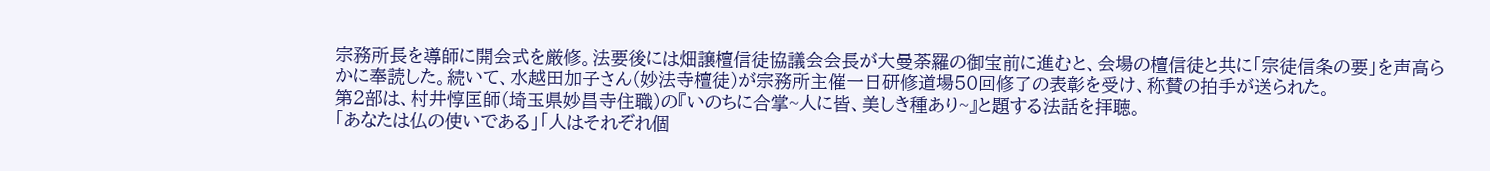宗務所長を導師に開会式を厳修。法要後には畑譲檀信徒協議会会長が大曼荼羅の御宝前に進むと、会場の檀信徒と共に「宗徒信条の要」を声高らかに奉読した。続いて、水越田加子さん(妙法寺檀徒)が宗務所主催一日研修道場50回修了の表彰を受け、称賛の拍手が送られた。
第2部は、村井惇匡師(埼玉県妙昌寺住職)の『いのちに合掌~人に皆、美しき種あり~』と題する法話を拝聴。
「あなたは仏の使いである」「人はそれぞれ個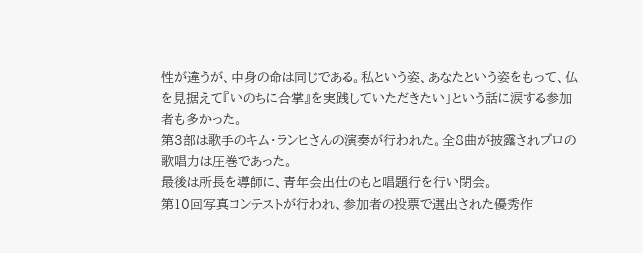性が違うが、中身の命は同じである。私という姿、あなたという姿をもって、仏を見据えて『いのちに合掌』を実践していただきたい」という話に涙する参加者も多かった。
第3部は歌手のキム・ランヒさんの演奏が行われた。全8曲が披露されプロの歌唱力は圧巻であった。
最後は所長を導師に、青年会出仕のもと唱題行を行い閉会。
第10回写真コンテストが行われ、参加者の投票で選出された優秀作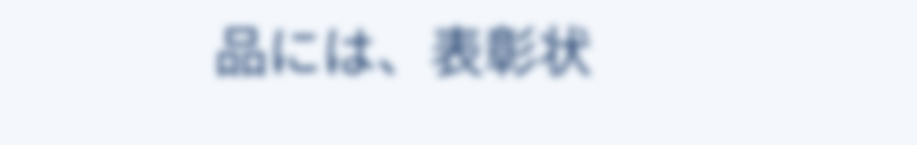品には、表彰状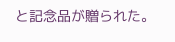と記念品が贈られた。